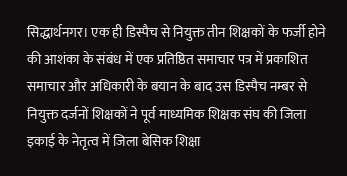सिद्धार्थनगर। एक ही डिस्पैच से नियुक्त तीन शिक्षकों के फर्जी होने की आशंका के संबंध में एक प्रतिष्ठित समाचार पत्र में प्रकाशित समाचार और अधिकारी के बयान के बाद उस डिस्पैच नम्बर से नियुक्त दर्जनों शिक्षकों ने पूर्व माध्यमिक शिक्षक संघ की जिला इकाई के नेतृत्व में जिला बेसिक शिक्षा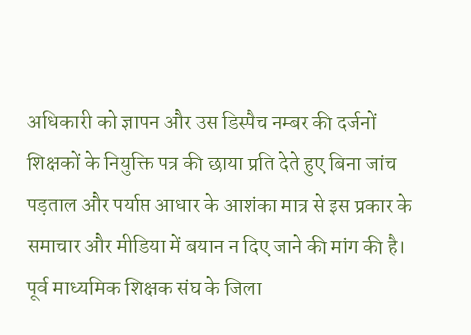अधिकारी को ज्ञापन और उस डिस्पैच नम्बर की दर्जनों शिक्षकों के नियुक्ति पत्र की छाया प्रति देते हुए बिना जांच पड़ताल और पर्याप्त आधार के आशंका मात्र से इस प्रकार के समाचार और मीडिया में बयान न दिए जाने की मांग की है।
पूर्व माध्यमिक शिक्षक संघ के जिला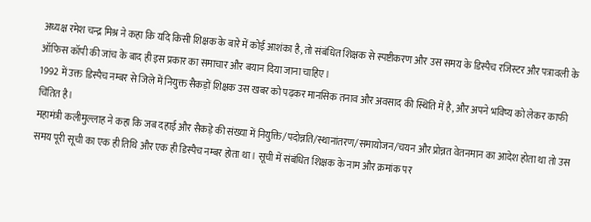अध्यक्ष रमेश चन्द्र मिश्र ने कहा कि यदि किसी शिक्षक के बारे में कोई आशंका है, तो संबंधित शिक्षक से स्पष्टीकरण और उस समय के डिस्पैच रजिस्टर और पत्रावली के ऑफिस कॉपी की जांच के बाद ही इस प्रकार का समाचार और बयान दिया जाना चाहिए।
1992 में उक्त डिस्पैच नम्बर से जिले में नियुक्त सैकड़ों शिक्षक उस खबर को पढ़कर मानसिक तनाव और अवसाद की स्थिति में है, और अपने भविष्य को लेकर काफी चिंतित है।
महामंत्री कलीमुल्लाह ने कहा कि जब दहाई और सैकड़े की संख्या में नियुक्ति/पदोन्नति/स्थानांतरण/समायोजन/चयन और प्रोन्नत वेतनमान का आदेश होता था तो उस समय पूरी सूची का एक ही तिथि और एक ही डिस्पैच नम्बर होता था। सूची में संबंधित शिक्षक के नाम और क्रमांक पर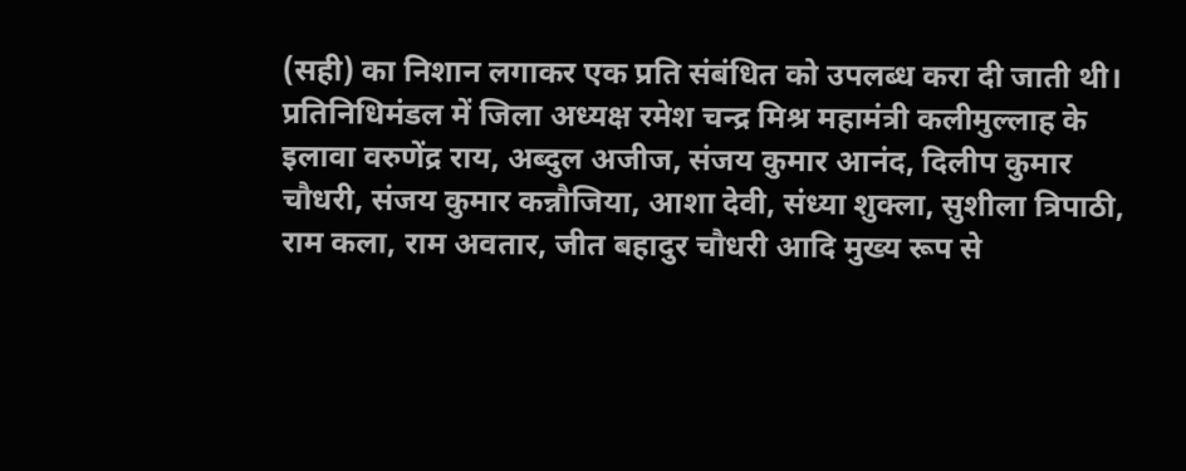(सही) का निशान लगाकर एक प्रति संबंधित को उपलब्ध करा दी जाती थी। प्रतिनिधिमंडल में जिला अध्यक्ष रमेश चन्द्र मिश्र महामंत्री कलीमुल्लाह के इलावा वरुणेंद्र राय, अब्दुल अजीज, संजय कुमार आनंद, दिलीप कुमार चौधरी, संजय कुमार कन्नौजिया, आशा देवी, संध्या शुक्ला, सुशीला त्रिपाठी, राम कला, राम अवतार, जीत बहादुर चौधरी आदि मुख्य रूप से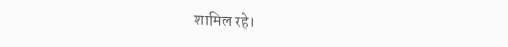शामिल रहे।